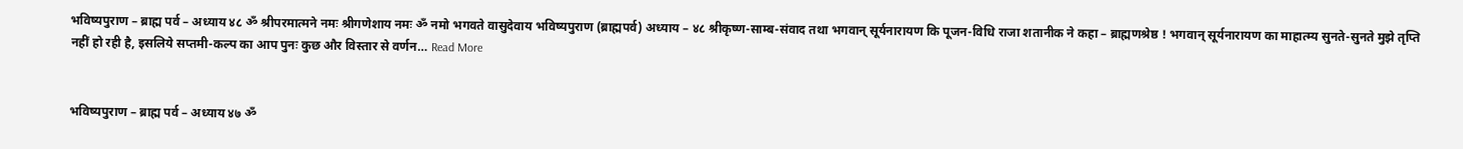भविष्यपुराण – ब्राह्म पर्व – अध्याय ४८ ॐ श्रीपरमात्मने नमः श्रीगणेशाय नमः ॐ नमो भगवते वासुदेवाय भविष्यपुराण (ब्राह्मपर्व) अध्याय – ४८ श्रीकृष्ण-साम्ब-संवाद तथा भगवान् सूर्यनारायण कि पूजन-विधि राजा शतानीक ने कहा – ब्राह्मणश्रेष्ठ ! भगवान् सूर्यनारायण का माहात्म्य सुनते-सुनते मुझे तृप्ति नहीं हो रही है, इसलिये सप्तमी-कल्प का आप पुनः कुछ और विस्तार से वर्णन… Read More


भविष्यपुराण – ब्राह्म पर्व – अध्याय ४७ ॐ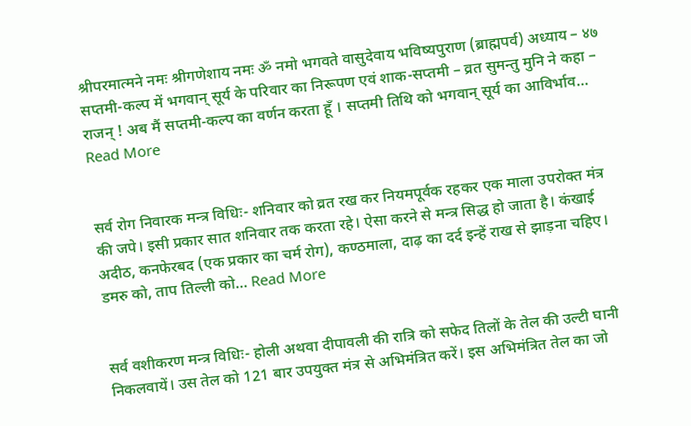श्रीपरमात्मने नमः श्रीगणेशाय नमः ॐ नमो भगवते वासुदेवाय भविष्यपुराण (ब्राह्मपर्व) अध्याय – ४७ सप्तमी-कल्प में भगवान् सूर्य के परिवार का निरूपण एवं शाक-सप्तमी – व्रत सुमन्तु मुनि ने कहा – राजन् ! अब मैं सप्तमी-कल्प का वर्णन करता हूँ । सप्तमी तिथि को भगवान् सूर्य का आविर्भाव… Read More


सर्व रोग निवारक मन्त्र विधिः- शनिवार को व्रत रख कर नियमपूर्वक रहकर एक माला उपरोक्त मंत्र की जपे। इसी प्रकार सात शनिवार तक करता रहे। ऐसा करने से मन्त्र सिद्ध हो जाता है। कंखाई अदीठ, कनफेरबद (एक प्रकार का चर्म रोग), कण्ठमाला, दाढ़ का दर्द इन्हें राख से झाड़ना चहिए। डमरु को, ताप तिल्ली को… Read More


सर्व वशीकरण मन्त्र विधिः- होली अथवा दीपावली की रात्रि को सफेद तिलों के तेल की उल्टी घानी निकलवायें। उस तेल को 121 बार उपयुक्त मंत्र से अभिमंत्रित करें। इस अभिमंत्रित तेल का जो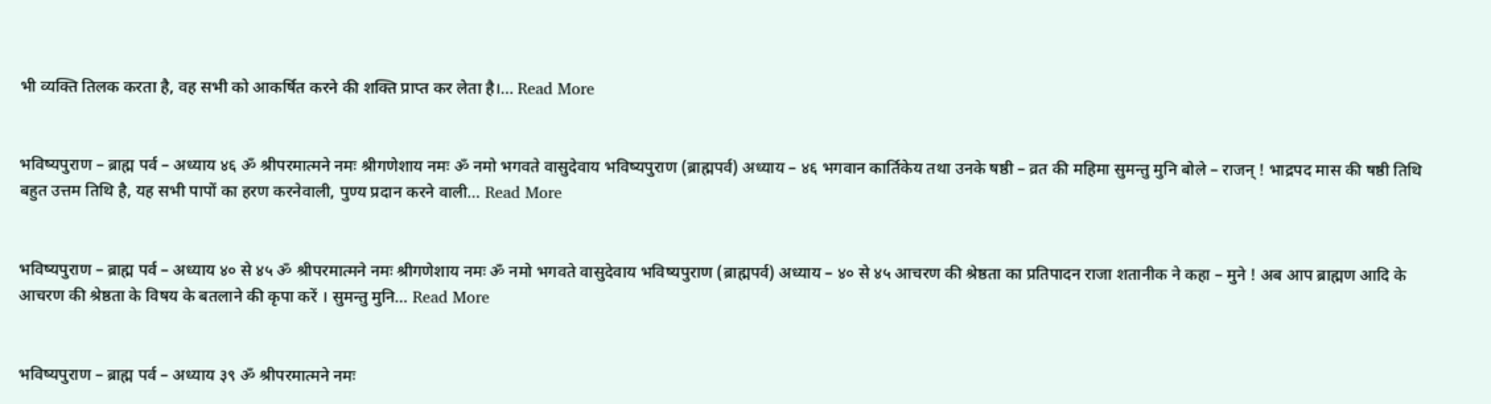भी व्यक्ति तिलक करता है, वह सभी को आकर्षित करने की शक्ति प्राप्त कर लेता है।… Read More


भविष्यपुराण – ब्राह्म पर्व – अध्याय ४६ ॐ श्रीपरमात्मने नमः श्रीगणेशाय नमः ॐ नमो भगवते वासुदेवाय भविष्यपुराण (ब्राह्मपर्व) अध्याय – ४६ भगवान कार्तिकेय तथा उनके षष्ठी – व्रत की महिमा सुमन्तु मुनि बोले – राजन् ! भाद्रपद मास की षष्ठी तिथि बहुत उत्तम तिथि है, यह सभी पापों का हरण करनेवाली, पुण्य प्रदान करने वाली… Read More


भविष्यपुराण – ब्राह्म पर्व – अध्याय ४० से ४५ ॐ श्रीपरमात्मने नमः श्रीगणेशाय नमः ॐ नमो भगवते वासुदेवाय भविष्यपुराण (ब्राह्मपर्व) अध्याय – ४० से ४५ आचरण की श्रेष्ठता का प्रतिपादन राजा शतानीक ने कहा – मुने ! अब आप ब्राह्मण आदि के आचरण की श्रेष्ठता के विषय के बतलाने की कृपा करें । सुमन्तु मुनि… Read More


भविष्यपुराण – ब्राह्म पर्व – अध्याय ३९ ॐ श्रीपरमात्मने नमः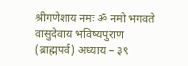श्रीगणेशाय नमः ॐ नमो भगवते वासुदेवाय भविष्यपुराण (ब्राह्मपर्व) अध्याय – ३९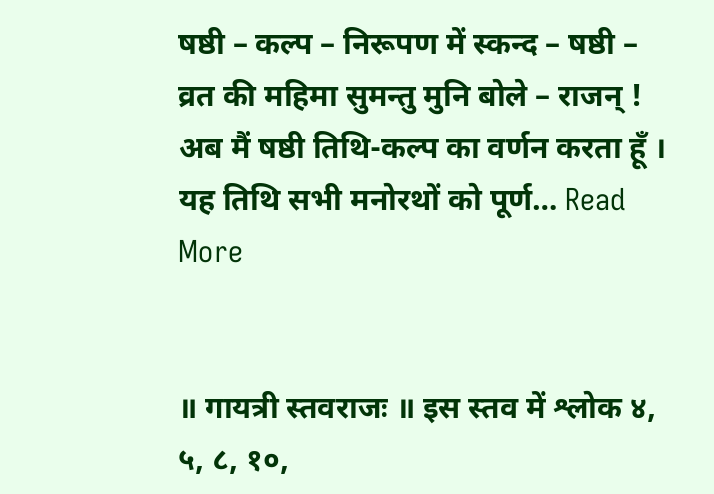षष्ठी – कल्प – निरूपण में स्कन्द – षष्ठी – व्रत की महिमा सुमन्तु मुनि बोले – राजन् ! अब मैं षष्ठी तिथि-कल्प का वर्णन करता हूँ । यह तिथि सभी मनोरथों को पूर्ण… Read More


॥ गायत्री स्तवराजः ॥ इस स्तव में श्लोक ४, ५, ८, १०,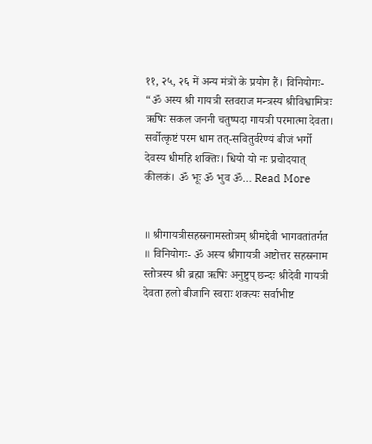११, २५, २६ में अन्य मंत्रों के प्रयोग हैं। विनियोगः- “ॐ अस्य श्री गायत्री स्तवराज मन्त्रस्य श्रीविश्वामित्रः ऋषिः सकल जननी चतुष्पदा गायत्री परमात्मा देवता। सर्वोत्कृष्टं परम धाम तत्-सवितुर्वरेण्यं बीजं भर्गो देवस्य धीमहि शक्तिः। धियो यो नः प्रचोदयात् कीलकं। ॐ भूः ॐ भुव ॐ… Read More


॥ श्रीगायत्रीसहस्रनामस्तोत्रम् श्रीमद्देवी भागवतांतर्गत ॥ विनियोगः- ॐ अस्य श्रीगायत्री अष्टोत्तर सहस्रनाम स्तोत्रस्य श्री ब्रह्मा ऋषिः अनुष्टुप् छन्दः श्रीदेवी गायत्री देवता हलो बीजानि स्वराः शक्त्यः सर्वाभीष्ट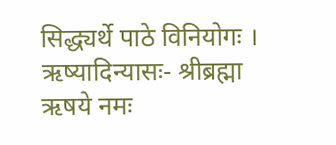सिद्ध्यर्थे पाठे विनियोगः । ऋष्यादिन्यासः- श्रीब्रह्मा ऋषये नमः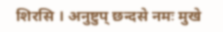शिरसि । अनुष्टुप् छन्दसे नमः मुखे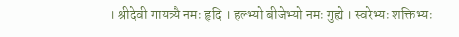। श्रीदेवी गायत्र्यै नमः हृदि । हल्भ्यो बीजेभ्यो नमः गुह्ये । स्वरेभ्यः शक्तिभ्यः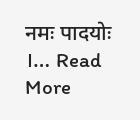नमः पादयोः ।… Read More